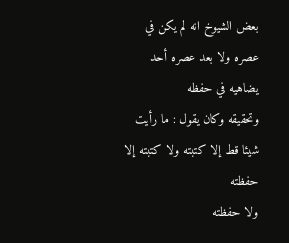بعض الشيوخ انه لم يكن في عصره ولا بعد عصره أحد يضاهيه في حفظه
وتحقيقه وكان يقول : ما رأيت شيئا قط إلا كتبته ولا كتبته إلا حفظته
ولا حفظته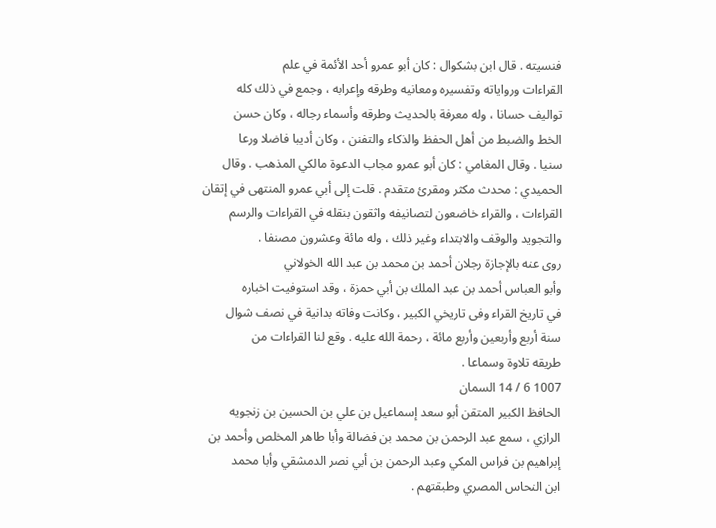فنسيته . قال ابن بشكوال : كان أبو عمرو أحد الأئمة في علم
القراءات ورواياته وتفسيره ومعانيه وطرقه وإعرابه ، وجمع في ذلك كله
تواليف حسانا ، وله معرفة بالحديث وطرقه وأسماء رجاله ، وكان حسن
الخط والضبط من أهل الحفظ والذكاء والتفنن ، وكان أديبا فاضلا ورعا
سنيا . وقال المغامي : كان أبو عمرو مجاب الدعوة مالكي المذهب . وقال
الحميدي : محدث مكثر ومقرئ متقدم . قلت إلى أبي عمرو المنتهى في إتقان
القراءات ، والقراء خاضعون لتصانيفه واثقون بنقله في القراءات والرسم
والتجويد والوقف والابتداء وغير ذلك ، وله مائة وعشرون مصنفا .
روى عنه بالإجازة رجلان أحمد بن محمد بن عبد الله الخولاني
وأبو العباس أحمد بن عبد الملك بن أبي حمزة ، وقد استوفيت اخباره
في تاريخ القراء وفى تاريخي الكبير ، وكانت وفاته بدانية في نصف شوال
سنة أربع وأربعين وأربع مائة ، رحمة الله عليه . وقع لنا القراءات من
طريقه تلاوة وسماعا .
1007 6 / 14 السمان
الحافظ الكبير المتقن أبو سعد إسماعيل بن علي بن الحسين بن زنجويه
الرازي ، سمع عبد الرحمن بن محمد بن فضالة وأبا طاهر المخلص وأحمد بن
إبراهيم بن فراس المكي وعبد الرحمن بن أبي نصر الدمشقي وأبا محمد
ابن النحاس المصري وطبقتهم .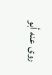روى عنه أبو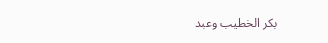بكر الخطيب وعبد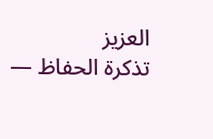العزيز
تذكرة الحفاظ —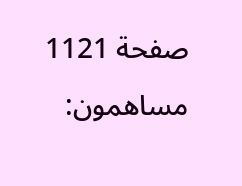صفحة 1121
مساهمون: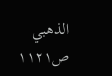الذهبي
ص١١٢١